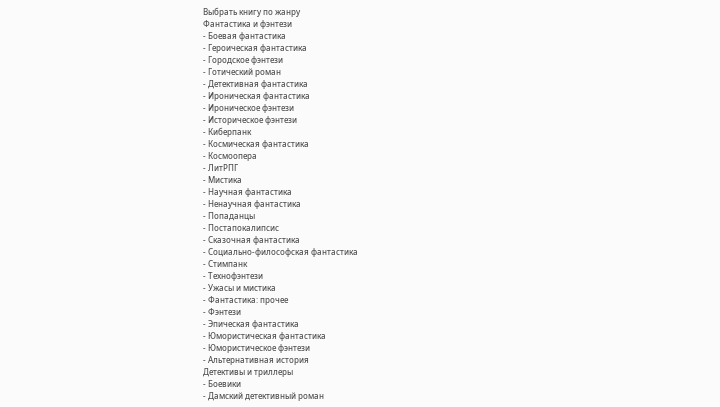Выбрать книгу по жанру
Фантастика и фэнтези
- Боевая фантастика
- Героическая фантастика
- Городское фэнтези
- Готический роман
- Детективная фантастика
- Ироническая фантастика
- Ироническое фэнтези
- Историческое фэнтези
- Киберпанк
- Космическая фантастика
- Космоопера
- ЛитРПГ
- Мистика
- Научная фантастика
- Ненаучная фантастика
- Попаданцы
- Постапокалипсис
- Сказочная фантастика
- Социально-философская фантастика
- Стимпанк
- Технофэнтези
- Ужасы и мистика
- Фантастика: прочее
- Фэнтези
- Эпическая фантастика
- Юмористическая фантастика
- Юмористическое фэнтези
- Альтернативная история
Детективы и триллеры
- Боевики
- Дамский детективный роман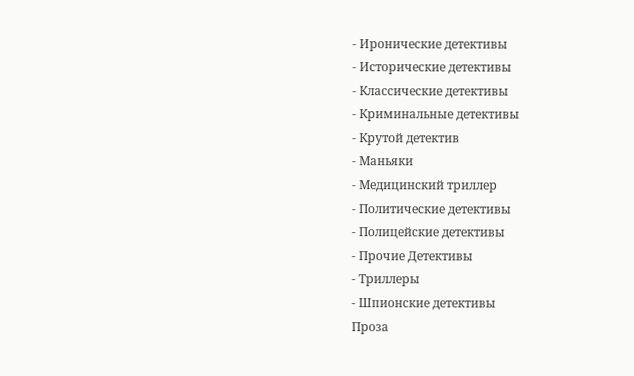- Иронические детективы
- Исторические детективы
- Классические детективы
- Криминальные детективы
- Крутой детектив
- Маньяки
- Медицинский триллер
- Политические детективы
- Полицейские детективы
- Прочие Детективы
- Триллеры
- Шпионские детективы
Проза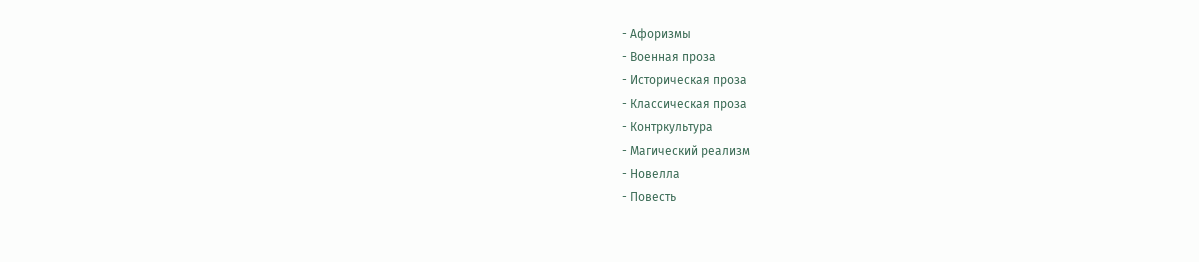- Афоризмы
- Военная проза
- Историческая проза
- Классическая проза
- Контркультура
- Магический реализм
- Новелла
- Повесть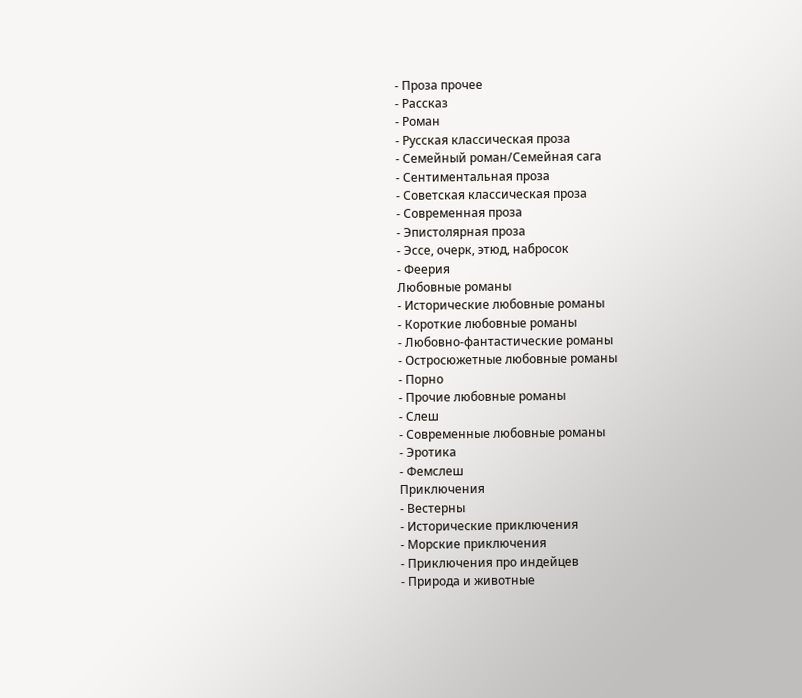- Проза прочее
- Рассказ
- Роман
- Русская классическая проза
- Семейный роман/Семейная сага
- Сентиментальная проза
- Советская классическая проза
- Современная проза
- Эпистолярная проза
- Эссе, очерк, этюд, набросок
- Феерия
Любовные романы
- Исторические любовные романы
- Короткие любовные романы
- Любовно-фантастические романы
- Остросюжетные любовные романы
- Порно
- Прочие любовные романы
- Слеш
- Современные любовные романы
- Эротика
- Фемслеш
Приключения
- Вестерны
- Исторические приключения
- Морские приключения
- Приключения про индейцев
- Природа и животные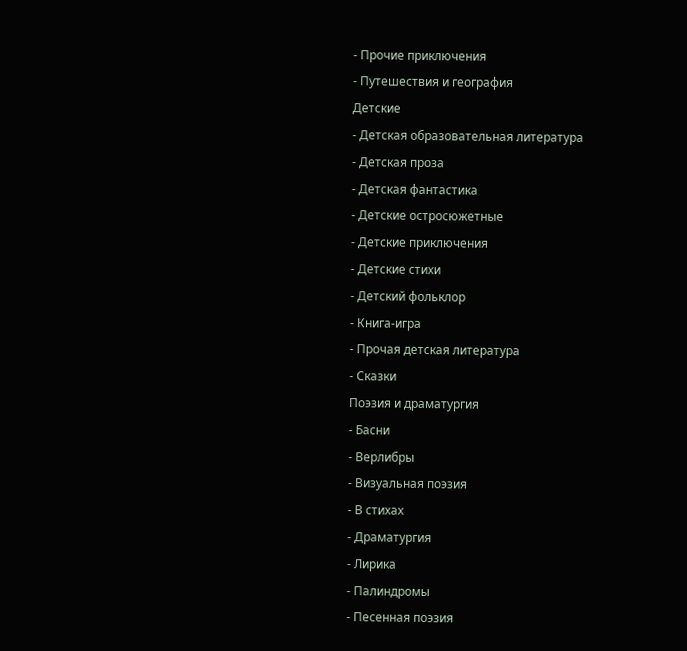- Прочие приключения
- Путешествия и география
Детские
- Детская образовательная литература
- Детская проза
- Детская фантастика
- Детские остросюжетные
- Детские приключения
- Детские стихи
- Детский фольклор
- Книга-игра
- Прочая детская литература
- Сказки
Поэзия и драматургия
- Басни
- Верлибры
- Визуальная поэзия
- В стихах
- Драматургия
- Лирика
- Палиндромы
- Песенная поэзия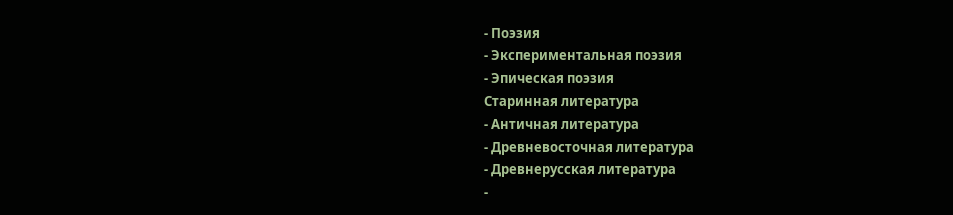- Поэзия
- Экспериментальная поэзия
- Эпическая поэзия
Старинная литература
- Античная литература
- Древневосточная литература
- Древнерусская литература
-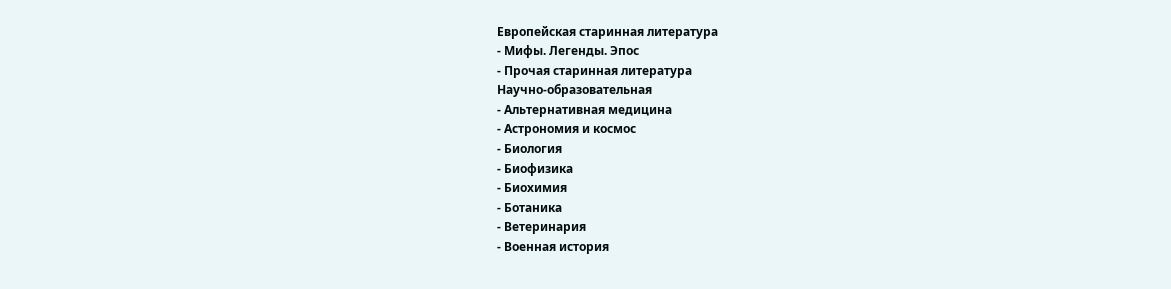Европейская старинная литература
- Мифы. Легенды. Эпос
- Прочая старинная литература
Научно-образовательная
- Альтернативная медицина
- Астрономия и космос
- Биология
- Биофизика
- Биохимия
- Ботаника
- Ветеринария
- Военная история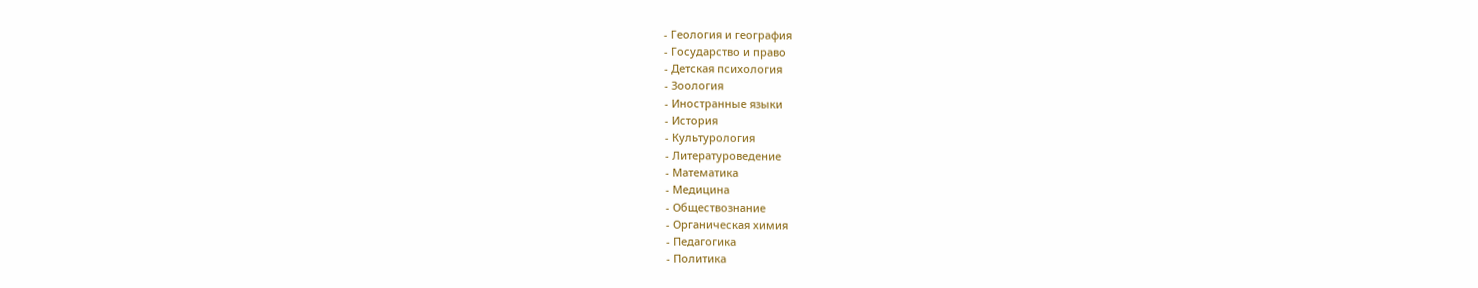- Геология и география
- Государство и право
- Детская психология
- Зоология
- Иностранные языки
- История
- Культурология
- Литературоведение
- Математика
- Медицина
- Обществознание
- Органическая химия
- Педагогика
- Политика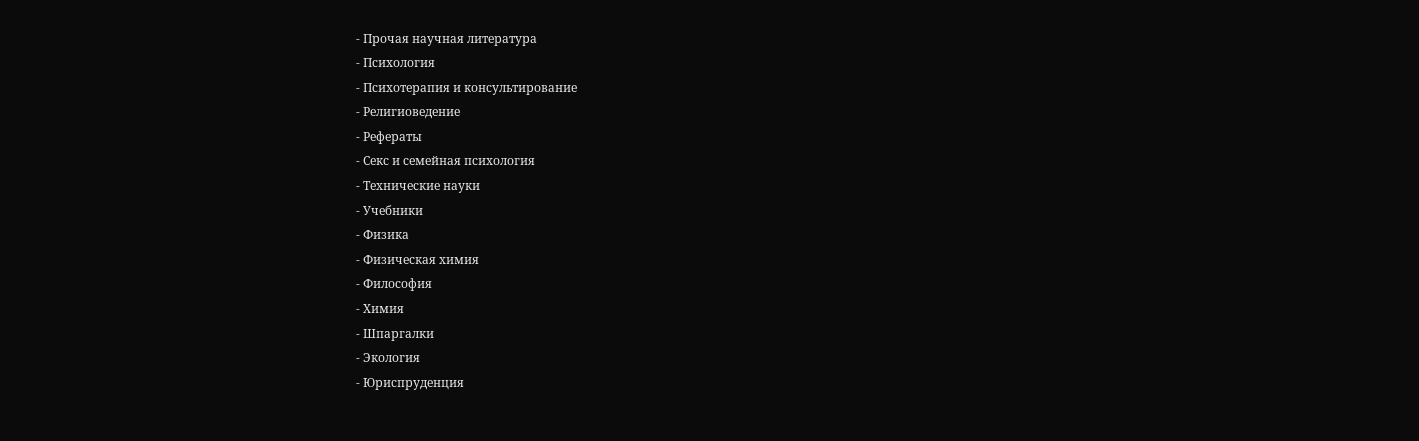- Прочая научная литература
- Психология
- Психотерапия и консультирование
- Религиоведение
- Рефераты
- Секс и семейная психология
- Технические науки
- Учебники
- Физика
- Физическая химия
- Философия
- Химия
- Шпаргалки
- Экология
- Юриспруденция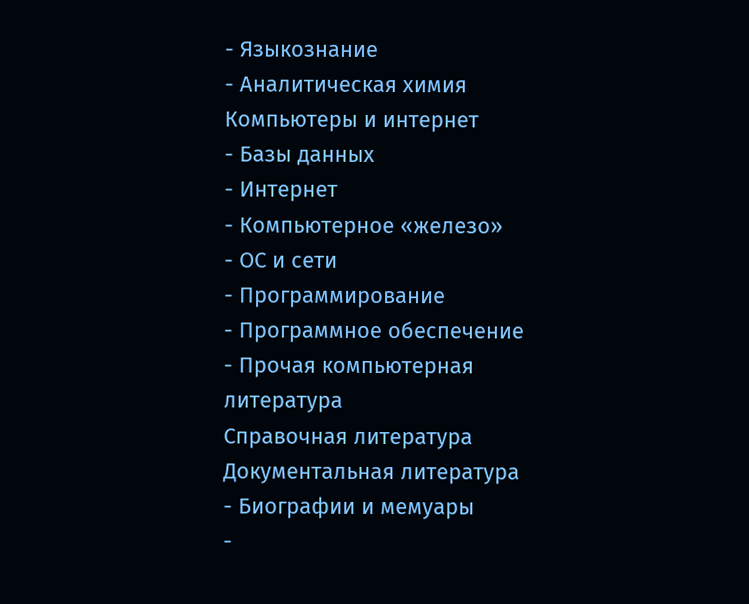- Языкознание
- Аналитическая химия
Компьютеры и интернет
- Базы данных
- Интернет
- Компьютерное «железо»
- ОС и сети
- Программирование
- Программное обеспечение
- Прочая компьютерная литература
Справочная литература
Документальная литература
- Биографии и мемуары
-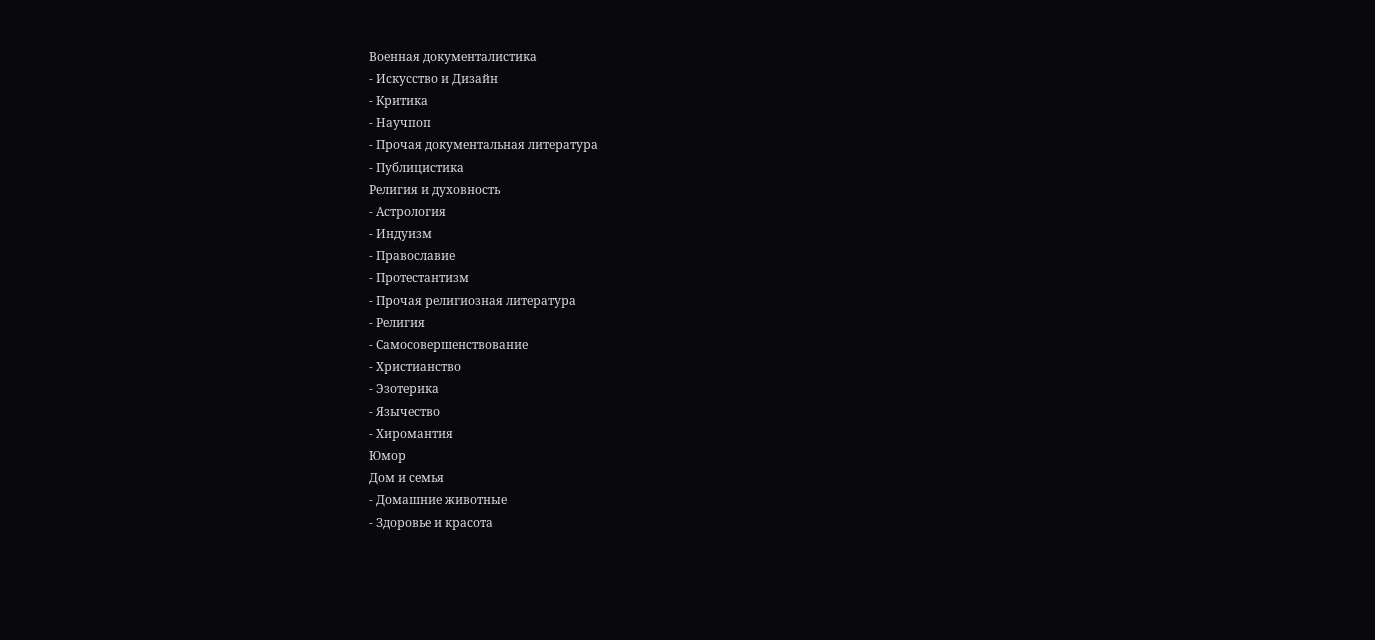Военная документалистика
- Искусство и Дизайн
- Критика
- Научпоп
- Прочая документальная литература
- Публицистика
Религия и духовность
- Астрология
- Индуизм
- Православие
- Протестантизм
- Прочая религиозная литература
- Религия
- Самосовершенствование
- Христианство
- Эзотерика
- Язычество
- Хиромантия
Юмор
Дом и семья
- Домашние животные
- Здоровье и красота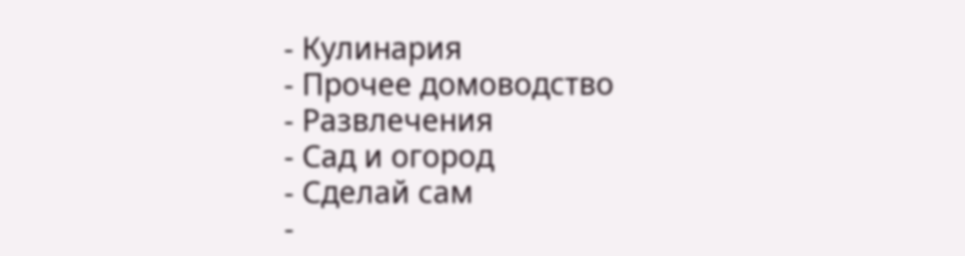- Кулинария
- Прочее домоводство
- Развлечения
- Сад и огород
- Сделай сам
-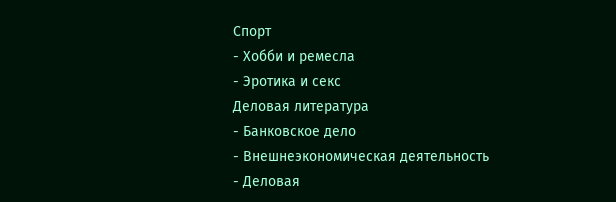Спорт
- Хобби и ремесла
- Эротика и секс
Деловая литература
- Банковское дело
- Внешнеэкономическая деятельность
- Деловая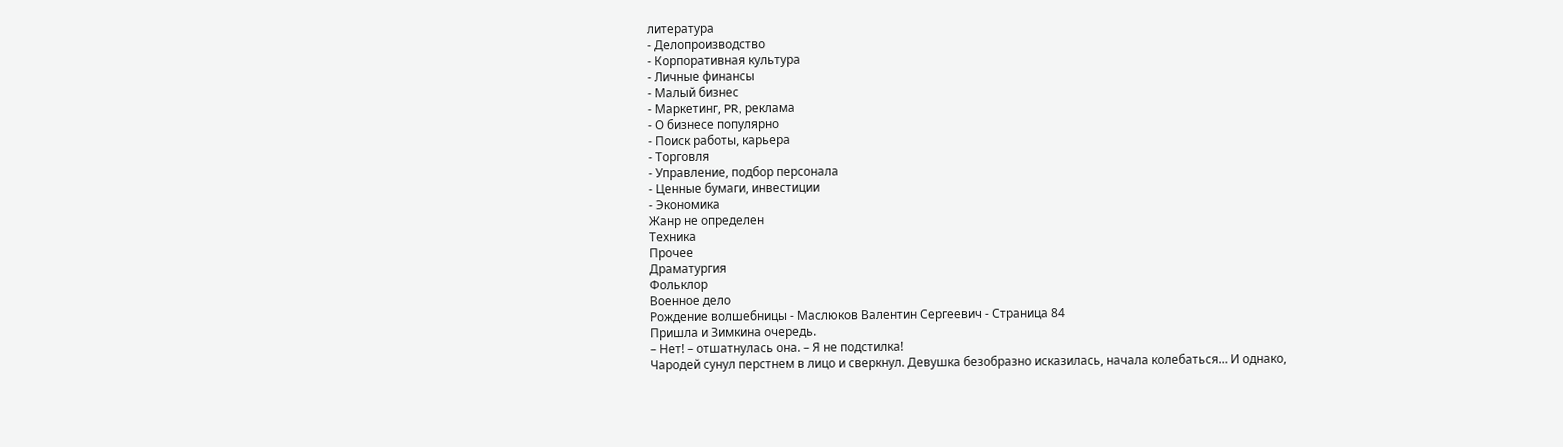литература
- Делопроизводство
- Корпоративная культура
- Личные финансы
- Малый бизнес
- Маркетинг, PR, реклама
- О бизнесе популярно
- Поиск работы, карьера
- Торговля
- Управление, подбор персонала
- Ценные бумаги, инвестиции
- Экономика
Жанр не определен
Техника
Прочее
Драматургия
Фольклор
Военное дело
Рождение волшебницы - Маслюков Валентин Сергеевич - Страница 84
Пришла и Зимкина очередь.
– Нет! – отшатнулась она. – Я не подстилка!
Чародей сунул перстнем в лицо и сверкнул. Девушка безобразно исказилась, начала колебаться… И однако,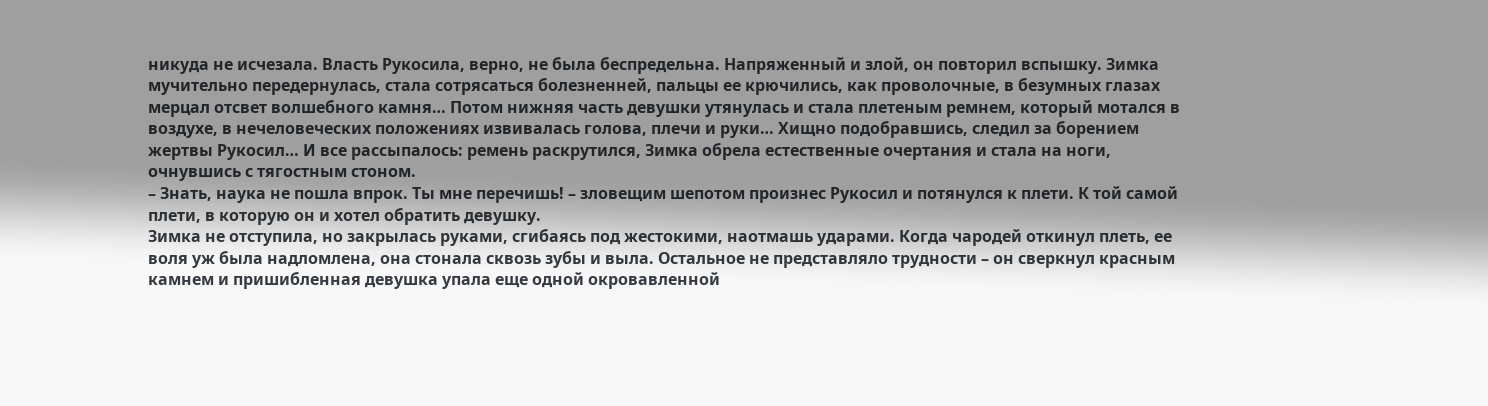никуда не исчезала. Власть Рукосила, верно, не была беспредельна. Напряженный и злой, он повторил вспышку. Зимка мучительно передернулась, стала сотрясаться болезненней, пальцы ее крючились, как проволочные, в безумных глазах мерцал отсвет волшебного камня… Потом нижняя часть девушки утянулась и стала плетеным ремнем, который мотался в воздухе, в нечеловеческих положениях извивалась голова, плечи и руки… Хищно подобравшись, следил за борением жертвы Рукосил… И все рассыпалось: ремень раскрутился, Зимка обрела естественные очертания и стала на ноги, очнувшись с тягостным стоном.
– Знать, наука не пошла впрок. Ты мне перечишь! – зловещим шепотом произнес Рукосил и потянулся к плети. К той самой плети, в которую он и хотел обратить девушку.
Зимка не отступила, но закрылась руками, сгибаясь под жестокими, наотмашь ударами. Когда чародей откинул плеть, ее воля уж была надломлена, она стонала сквозь зубы и выла. Остальное не представляло трудности – он сверкнул красным камнем и пришибленная девушка упала еще одной окровавленной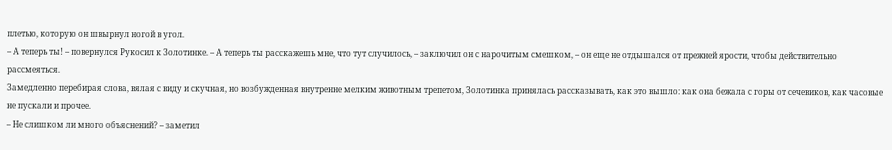плетью, которую он швырнул ногой в угол.
– А теперь ты! – повернулся Рукосил к Золотинке. – А теперь ты расскажешь мне, что тут случилось, – заключил он с нарочитым смешком, – он еще не отдышался от прежней ярости, чтобы действительно рассмеяться.
Замедленно перебирая слова, вялая с виду и скучная, но возбужденная внутренне мелким животным трепетом, Золотинка принялась рассказывать, как это вышло: как она бежала с горы от сечевиков, как часовые не пускали и прочее.
– Не слишком ли много объяснений? – заметил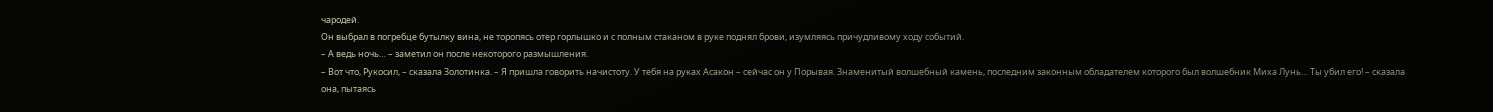чародей.
Он выбрал в погребце бутылку вина, не торопясь отер горлышко и с полным стаканом в руке поднял брови, изумляясь причудливому ходу событий.
– А ведь ночь… – заметил он после некоторого размышления.
– Вот что, Рукосил, – сказала Золотинка. – Я пришла говорить начистоту. У тебя на руках Асакон – сейчас он у Порывая. Знаменитый волшебный камень, последним законным обладателем которого был волшебник Миха Лунь… Ты убил его! – сказала она, пытаясь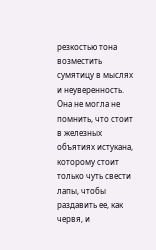резкостью тона возместить сумятицу в мыслях и неуверенность. Она не могла не помнить, что стоит в железных объятиях истукана, которому стоит только чуть свести лапы, чтобы раздавить ее, как червя, и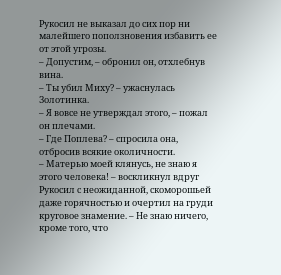Рукосил не выказал до сих пор ни малейшего поползновения избавить ее от этой угрозы.
– Допустим, – обронил он, отхлебнув вина.
– Ты убил Миху? – ужаснулась Золотинка.
– Я вовсе не утверждал этого, – пожал он плечами.
– Где Поплева? – спросила она, отбросив всякие околичности.
– Матерью моей клянусь, не знаю я этого человека! – воскликнул вдруг Рукосил с неожиданной, скоморошьей даже горячностью и очертил на груди круговое знамение. – Не знаю ничего, кроме того, что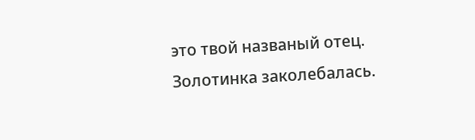это твой названый отец.
Золотинка заколебалась.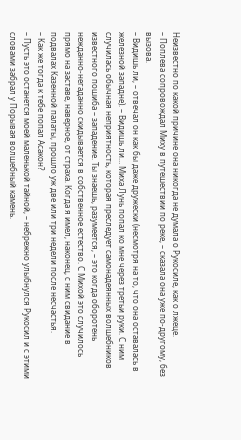Неизвестно по какой причине она никогда не думала о Рукосиле, как о лжеце.
– Поплева сопровождал Миху в путешествии по реке, – сказала она уже по-другому, без вызова.
– Видишь ли, – отвечал он как бы даже дружески (несмотря на то, что она оставалась в железной западне). – Видишь ли… Миха Лунь попал ко мне через третьи руки. С ним случилась обычная неприятность, которая преследует самонадеянных волшебников известного пошиба – западение. Ты знаешь, разумеется, – это когда оборотень нежданно-негаданно скидывается в собственное естество. С Михой это случилось прямо на заставе, наверное, от страха. Когда я имел, наконец, с ним свидание в подвалах Казенной палаты, прошло уж две или три недели после несчастья.
– Как же тогда к тебе попал Асакон?
– Пусть это останется моей маленькой тайной, – небрежно улыбнулся Рукосил и с этими словами забрал у Порывая волшебный камень.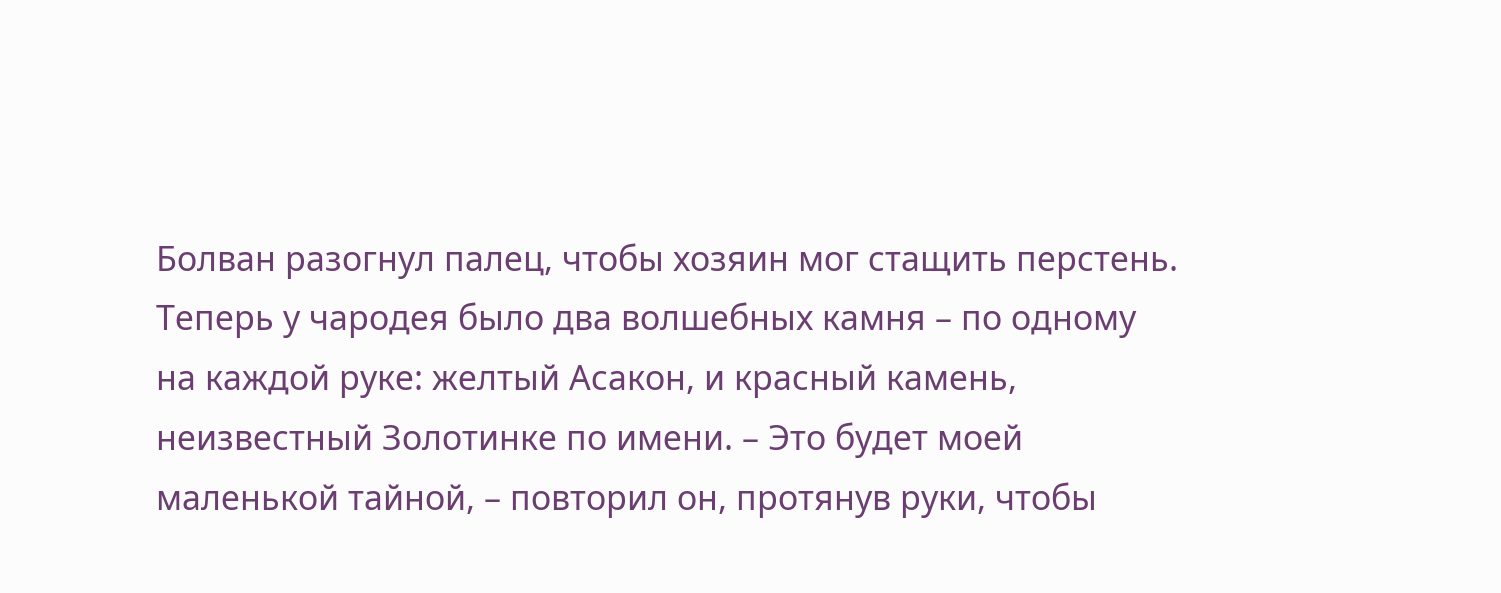Болван разогнул палец, чтобы хозяин мог стащить перстень. Теперь у чародея было два волшебных камня – по одному на каждой руке: желтый Асакон, и красный камень, неизвестный Золотинке по имени. – Это будет моей маленькой тайной, – повторил он, протянув руки, чтобы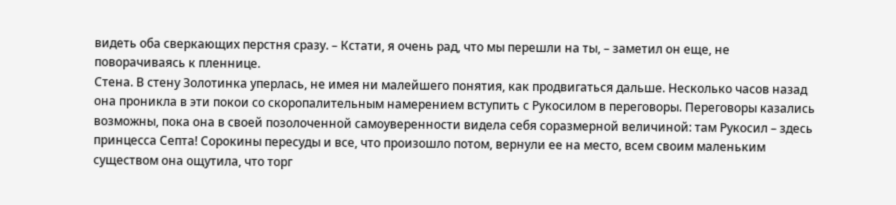видеть оба сверкающих перстня сразу. – Кстати, я очень рад, что мы перешли на ты, – заметил он еще, не поворачиваясь к пленнице.
Стена. В стену Золотинка уперлась, не имея ни малейшего понятия, как продвигаться дальше. Несколько часов назад она проникла в эти покои со скоропалительным намерением вступить с Рукосилом в переговоры. Переговоры казались возможны, пока она в своей позолоченной самоуверенности видела себя соразмерной величиной: там Рукосил – здесь принцесса Септа! Сорокины пересуды и все, что произошло потом, вернули ее на место, всем своим маленьким существом она ощутила, что торг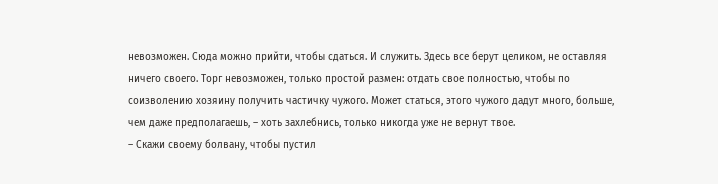невозможен. Сюда можно прийти, чтобы сдаться. И служить. Здесь все берут целиком, не оставляя ничего своего. Торг невозможен, только простой размен: отдать свое полностью, чтобы по соизволению хозяину получить частичку чужого. Может статься, этого чужого дадут много, больше, чем даже предполагаешь, – хоть захлебнись, только никогда уже не вернут твое.
– Скажи своему болвану, чтобы пустил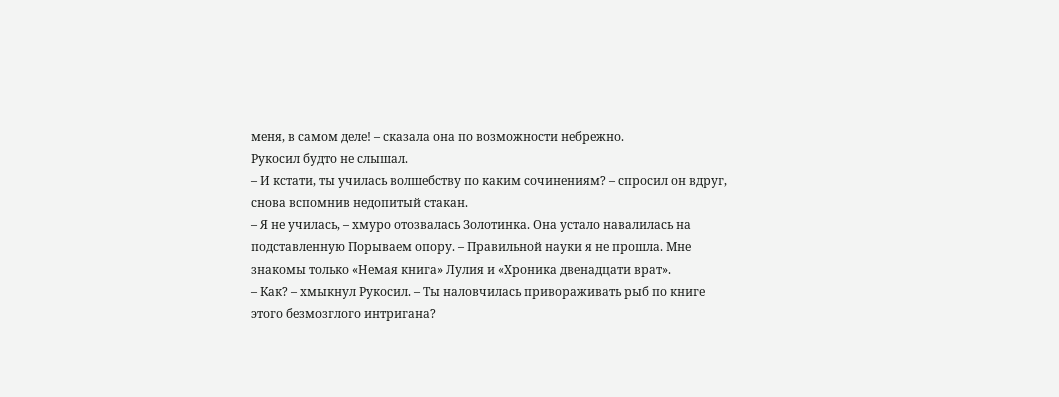меня, в самом деле! – сказала она по возможности небрежно.
Рукосил будто не слышал.
– И кстати, ты училась волшебству по каким сочинениям? – спросил он вдруг, снова вспомнив недопитый стакан.
– Я не училась, – хмуро отозвалась Золотинка. Она устало навалилась на подставленную Порываем опору. – Правильной науки я не прошла. Мне знакомы только «Немая книга» Лулия и «Хроника двенадцати врат».
– Как? – хмыкнул Рукосил. – Ты наловчилась привораживать рыб по книге этого безмозглого интригана?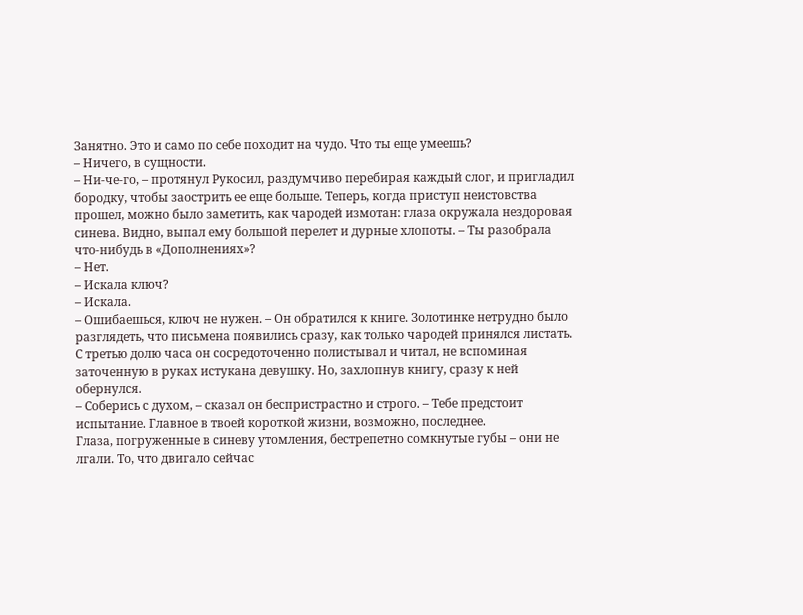Занятно. Это и само по себе походит на чудо. Что ты еще умеешь?
– Ничего, в сущности.
– Ни-че-го, – протянул Рукосил, раздумчиво перебирая каждый слог, и пригладил бородку, чтобы заострить ее еще больше. Теперь, когда приступ неистовства прошел, можно было заметить, как чародей измотан: глаза окружала нездоровая синева. Видно, выпал ему большой перелет и дурные хлопоты. – Ты разобрала что-нибудь в «Дополнениях»?
– Нет.
– Искала ключ?
– Искала.
– Ошибаешься, ключ не нужен. – Он обратился к книге. Золотинке нетрудно было разглядеть, что письмена появились сразу, как только чародей принялся листать. С третью долю часа он сосредоточенно полистывал и читал, не вспоминая заточенную в руках истукана девушку. Но, захлопнув книгу, сразу к ней обернулся.
– Соберись с духом, – сказал он беспристрастно и строго. – Тебе предстоит испытание. Главное в твоей короткой жизни, возможно, последнее.
Глаза, погруженные в синеву утомления, бестрепетно сомкнутые губы – они не лгали. То, что двигало сейчас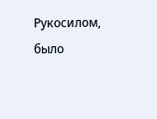Рукосилом, было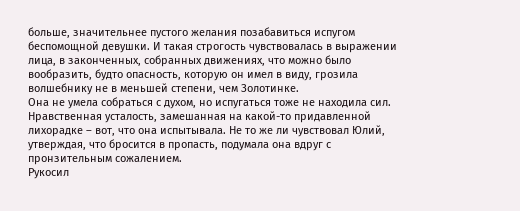больше, значительнее пустого желания позабавиться испугом беспомощной девушки. И такая строгость чувствовалась в выражении лица, в законченных, собранных движениях, что можно было вообразить, будто опасность, которую он имел в виду, грозила волшебнику не в меньшей степени, чем Золотинке.
Она не умела собраться с духом, но испугаться тоже не находила сил. Нравственная усталость, замешанная на какой-то придавленной лихорадке – вот, что она испытывала. Не то же ли чувствовал Юлий, утверждая, что бросится в пропасть, подумала она вдруг с пронзительным сожалением.
Рукосил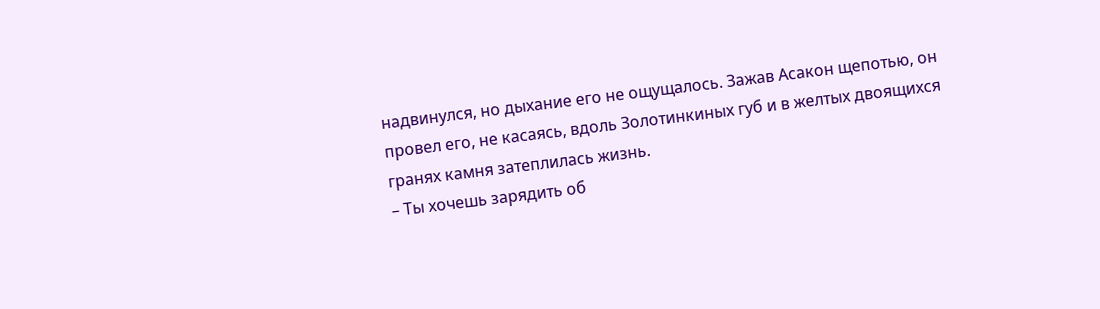надвинулся, но дыхание его не ощущалось. Зажав Асакон щепотью, он провел его, не касаясь, вдоль Золотинкиных губ и в желтых двоящихся гранях камня затеплилась жизнь.
– Ты хочешь зарядить об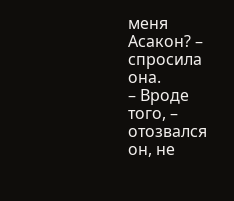меня Асакон? – спросила она.
– Вроде того, – отозвался он, не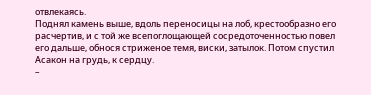отвлекаясь.
Поднял камень выше, вдоль переносицы на лоб, крестообразно его расчертив, и с той же всепоглощающей сосредоточенностью повел его дальше, обнося стриженое темя, виски, затылок. Потом спустил Асакон на грудь, к сердцу.
–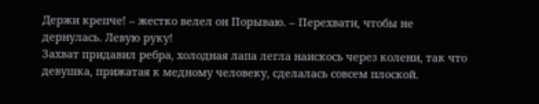Держи крепче! – жестко велел он Порываю. – Перехвати, чтобы не дернулась. Левую руку!
Захват придавил ребра, холодная лапа легла наискось через колени, так что девушка, прижатая к медному человеку, сделалась совсем плоской.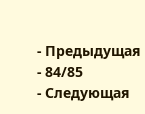- Предыдущая
- 84/85
- Следующая